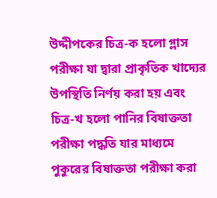উদ্দীপকের চিত্র-ক হলো গ্লাস পরীক্ষা যা দ্বারা প্রাকৃতিক খাদ্যের উপস্থিতি নির্ণয় করা হয় এবং চিত্র-খ হলো পানির বিষাক্ততা পরীক্ষা পদ্ধতি যার মাধ্যমে পুকুরের বিষাক্ততা পরীক্ষা করা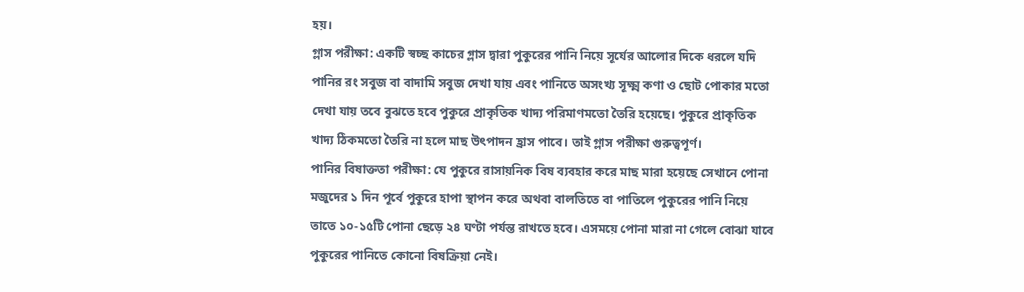হয়।
গ্লাস পরীক্ষা: একটি স্বচ্ছ কাচের গ্লাস দ্বারা পুকুরের পানি নিয়ে সূর্যের আলোর দিকে ধরলে যদি পানির রং সবুজ বা বাদামি সবুজ দেখা যায় এবং পানিতে অসংখ্য সূক্ষ্ম কণা ও ছোট পোকার মতো দেখা যায় তবে বুঝতে হবে পুকুরে প্রাকৃতিক খাদ্য পরিমাণমতো তৈরি হয়েছে। পুকুরে প্রাকৃতিক খাদ্য ঠিকমতো তৈরি না হলে মাছ উৎপাদন হ্রাস পাবে। তাই গ্লাস পরীক্ষা গুরুত্বপূর্ণ।
পানির বিষাক্ততা পরীক্ষা: যে পুকুরে রাসায়নিক বিষ ব্যবহার করে মাছ মারা হয়েছে সেখানে পোনা মজুদের ১ দিন পূর্বে পুকুরে হাপা স্থাপন করে অথবা বালতিতে বা পাতিলে পুকুরের পানি নিয়ে তাতে ১০-১৫টি পোনা ছেড়ে ২৪ ঘণ্টা পর্যন্ত রাখতে হবে। এসময়ে পোনা মারা না গেলে বোঝা যাবে পুকুরের পানিতে কোনো বিষক্রিয়া নেই।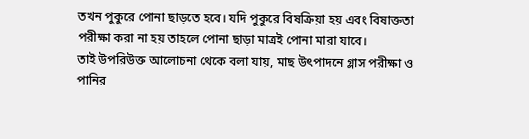তখন পুকুরে পোনা ছাড়তে হবে। যদি পুকুরে বিষক্রিয়া হয় এবং বিষাক্ততা পরীক্ষা করা না হয় তাহলে পোনা ছাড়া মাত্রই পোনা মারা যাবে।
তাই উপরিউক্ত আলোচনা থেকে বলা যায়, মাছ উৎপাদনে গ্লাস পরীক্ষা ও পানির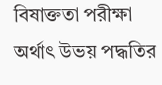বিষাক্ততা পরীক্ষা অর্থাৎ উভয় পদ্ধতির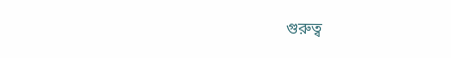গুরুত্ব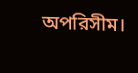অপরিসীম।